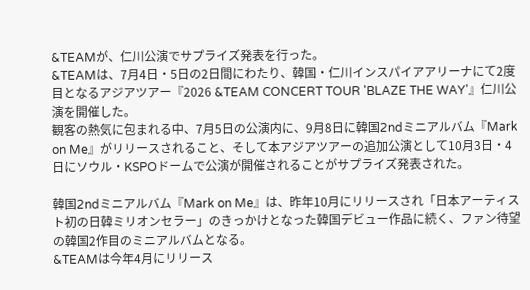&TEAMが、仁川公演でサプライズ発表を行った。
&TEAMは、7月4日・5日の2日間にわたり、韓国・仁川インスパイアアリーナにて2度目となるアジアツアー『2026 &TEAM CONCERT TOUR 'BLAZE THE WAY'』仁川公演を開催した。
観客の熱気に包まれる中、7月5日の公演内に、9月8日に韓国2ndミニアルバム『Mark on Me』がリリースされること、そして本アジアツアーの追加公演として10月3日・4日にソウル・KSPOドームで公演が開催されることがサプライズ発表された。

韓国2ndミニアルバム『Mark on Me』は、昨年10月にリリースされ「日本アーティスト初の日韓ミリオンセラー」のきっかけとなった韓国デビュー作品に続く、ファン待望の韓国2作目のミニアルバムとなる。
&TEAMは今年4月にリリース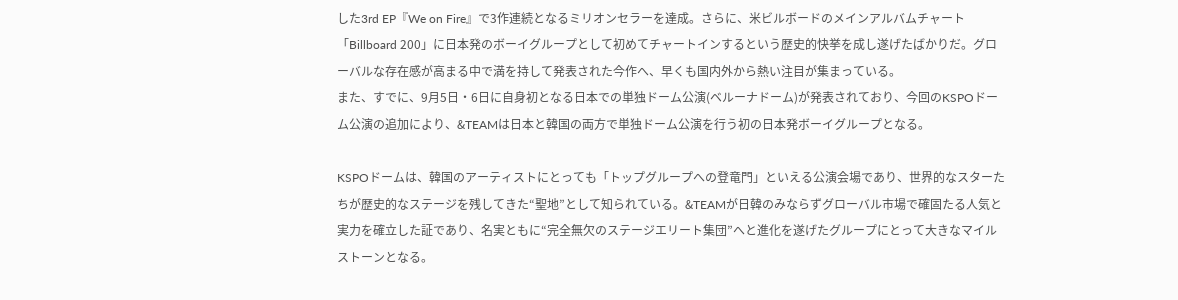した3rd EP『We on Fire』で3作連続となるミリオンセラーを達成。さらに、米ビルボードのメインアルバムチャート「Billboard 200」に日本発のボーイグループとして初めてチャートインするという歴史的快挙を成し遂げたばかりだ。グローバルな存在感が高まる中で満を持して発表された今作へ、早くも国内外から熱い注目が集まっている。
また、すでに、9月5日・6日に自身初となる日本での単独ドーム公演(ベルーナドーム)が発表されており、今回のKSPOドーム公演の追加により、&TEAMは日本と韓国の両方で単独ドーム公演を行う初の日本発ボーイグループとなる。

KSPOドームは、韓国のアーティストにとっても「トップグループへの登竜門」といえる公演会場であり、世界的なスターたちが歴史的なステージを残してきた“聖地”として知られている。&TEAMが日韓のみならずグローバル市場で確固たる人気と実力を確立した証であり、名実ともに“完全無欠のステージエリート集団”へと進化を遂げたグループにとって大きなマイルストーンとなる。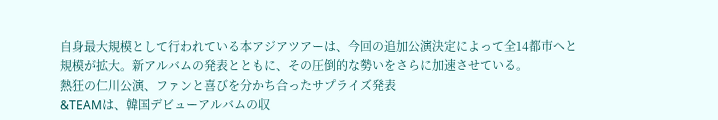自身最大規模として行われている本アジアツアーは、今回の追加公演決定によって全14都市へと規模が拡大。新アルバムの発表とともに、その圧倒的な勢いをさらに加速させている。
熱狂の仁川公演、ファンと喜びを分かち合ったサプライズ発表
&TEAMは、韓国デビューアルバムの収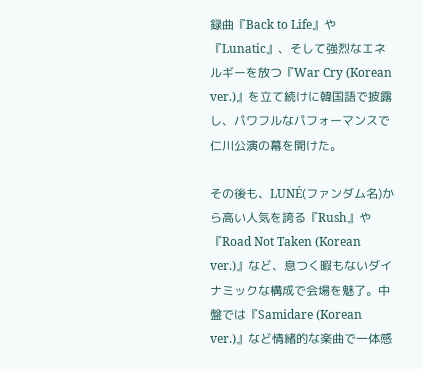録曲『Back to Life』や『Lunatic』、そして強烈なエネルギーを放つ『War Cry (Korean ver.)』を立て続けに韓国語で披露し、パワフルなパフォーマンスで仁川公演の幕を開けた。

その後も、LUNÉ(ファンダム名)から高い人気を誇る『Rush』や『Road Not Taken (Korean ver.)』など、息つく暇もないダイナミックな構成で会場を魅了。中盤では『Samidare (Korean ver.)』など情緒的な楽曲で一体感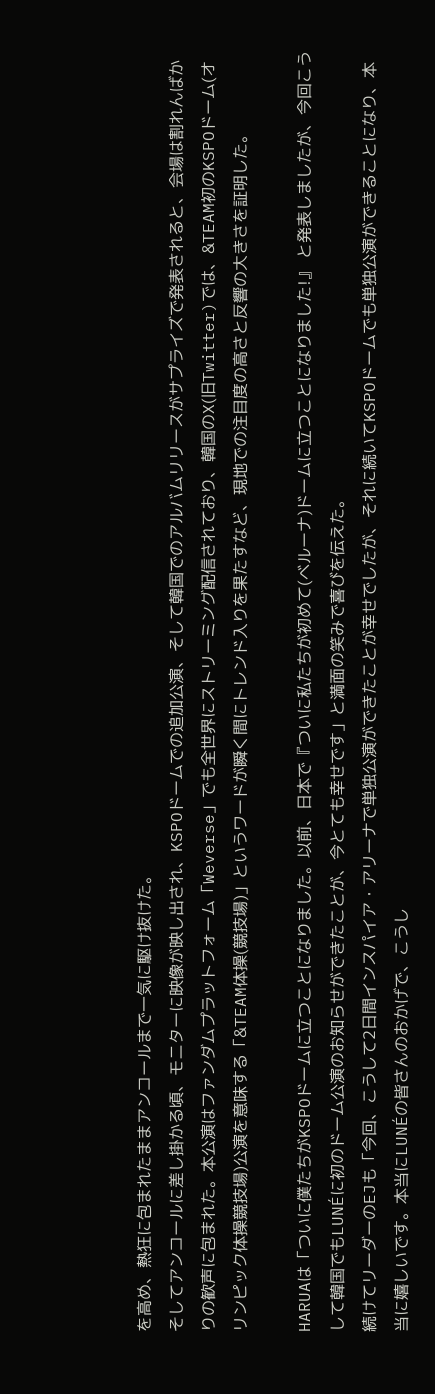を高め、熱狂に包まれたままアンコールまで一気に駆け抜けた。
そしてアンコールに差し掛かる頃、モニターに映像が映し出され、KSPOドームでの追加公演、そして韓国でのアルバムリリースがサプライズで発表されると、会場は割れんばかりの歓声に包まれた。本公演はファンダムプラットフォーム「Weverse」でも全世界にストリーミング配信されており、韓国のX(旧Twitter)では、&TEAM初のKSPOドーム(オリンピック体操競技場)公演を意味する「&TEAM体操(競技場)」というワードが瞬く間にトレンド入りを果たすなど、現地での注目度の高さと反響の大きさを証明した。

HARUAは「ついに僕たちがKSPOドームに立つことになりました。以前、日本で『ついに私たちが初めて(ベルーナ)ドームに立つことになりました!』 と発表しましたが、今回こうして韓国でもLUNÉに初のドーム公演のお知らせができたことが、今とても幸せです」と満面の笑みで喜びを伝えた。
続けてリーダーのEJも「今回、こうして2日間インスパイア・アリーナで単独公演ができたことが幸せでしたが、それに続いてKSPOドームでも単独公演ができることになり、本当に嬉しいです。本当にLUNÉの皆さんのおかげで、こうし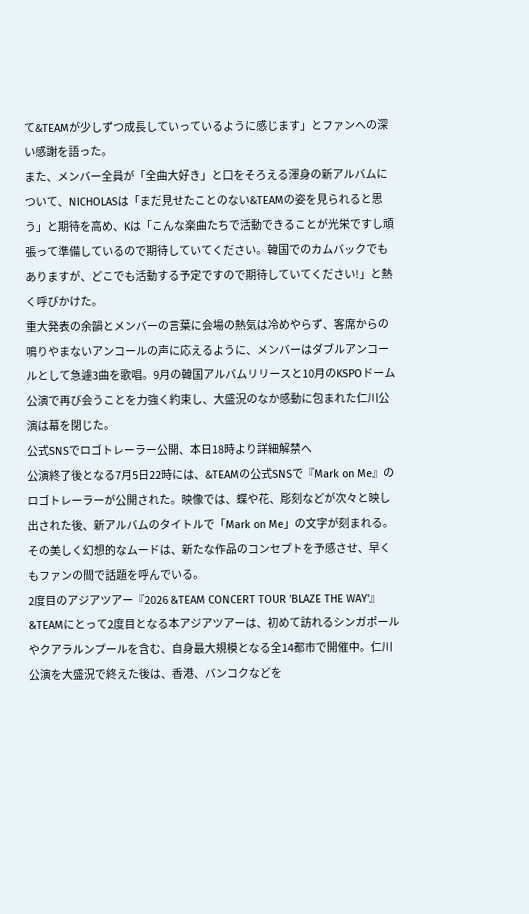て&TEAMが少しずつ成長していっているように感じます」とファンへの深い感謝を語った。
また、メンバー全員が「全曲大好き」と口をそろえる渾身の新アルバムについて、NICHOLASは「まだ見せたことのない&TEAMの姿を見られると思う」と期待を高め、Kは「こんな楽曲たちで活動できることが光栄ですし頑張って準備しているので期待していてください。韓国でのカムバックでもありますが、どこでも活動する予定ですので期待していてください!」と熱く呼びかけた。
重大発表の余韻とメンバーの言葉に会場の熱気は冷めやらず、客席からの鳴りやまないアンコールの声に応えるように、メンバーはダブルアンコールとして急遽3曲を歌唱。9月の韓国アルバムリリースと10月のKSPOドーム公演で再び会うことを力強く約束し、大盛況のなか感動に包まれた仁川公演は幕を閉じた。
公式SNSでロゴトレーラー公開、本日18時より詳細解禁へ
公演終了後となる7月5日22時には、&TEAMの公式SNSで『Mark on Me』のロゴトレーラーが公開された。映像では、蝶や花、彫刻などが次々と映し出された後、新アルバムのタイトルで「Mark on Me」の文字が刻まれる。その美しく幻想的なムードは、新たな作品のコンセプトを予感させ、早くもファンの間で話題を呼んでいる。
2度目のアジアツアー『2026 &TEAM CONCERT TOUR 'BLAZE THE WAY'』
&TEAMにとって2度目となる本アジアツアーは、初めて訪れるシンガポールやクアラルンプールを含む、自身最大規模となる全14都市で開催中。仁川公演を大盛況で終えた後は、香港、バンコクなどを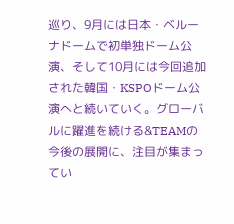巡り、9月には日本・ベルーナドームで初単独ドーム公演、そして10月には今回追加された韓国・KSPOドーム公演へと続いていく。グローバルに躍進を続ける&TEAMの今後の展開に、注目が集まってい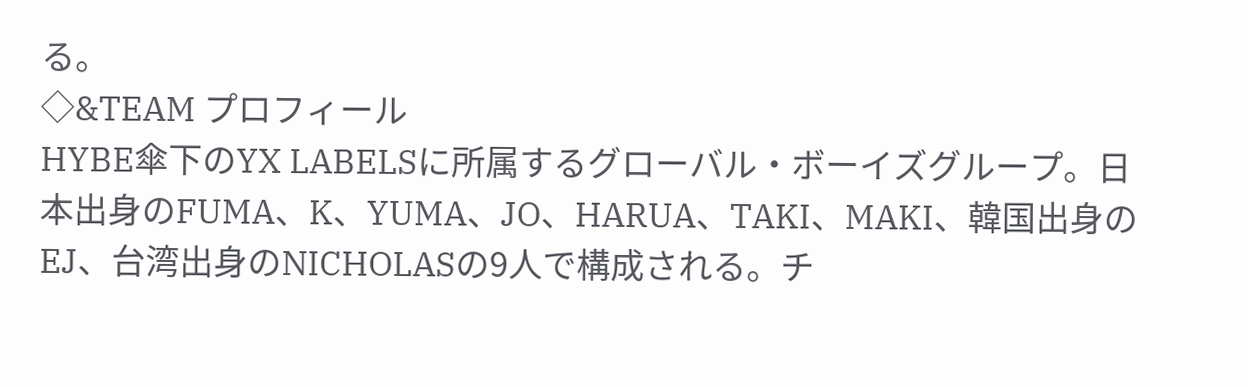る。
◇&TEAM プロフィール
HYBE傘下のYX LABELSに所属するグローバル・ボーイズグループ。日本出身のFUMA、K、YUMA、JO、HARUA、TAKI、MAKI、韓国出身のEJ、台湾出身のNICHOLASの9人で構成される。チ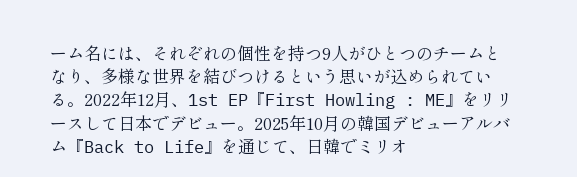ーム名には、それぞれの個性を持つ9人がひとつのチームとなり、多様な世界を結びつけるという思いが込められている。2022年12月、1st EP『First Howling : ME』をリリースして日本でデビュー。2025年10月の韓国デビューアルバム『Back to Life』を通じて、日韓でミリオ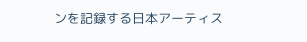ンを記録する日本アーティス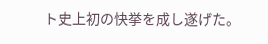ト史上初の快挙を成し遂げた。